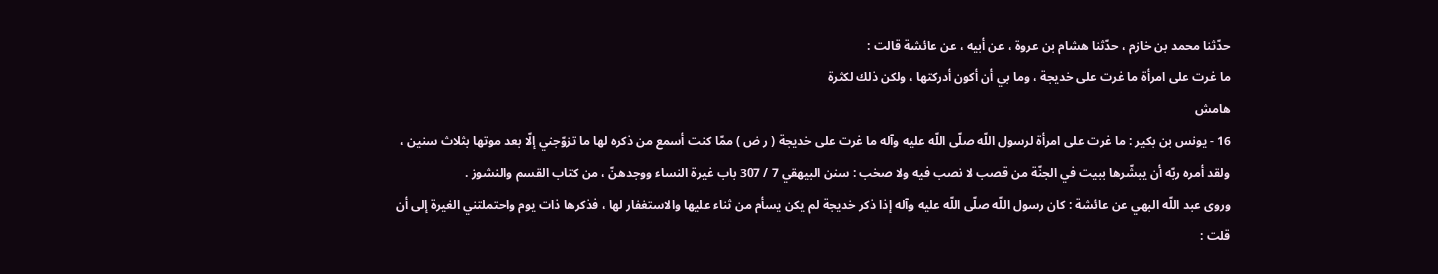حدّثنا محمد بن خازم ، حدّثنا هشام بن عروة ، عن أبيه ، عن عائشة قالت :
ما غرت على امرأة ما غرت على خديجة ، وما بي أن أكون أدركتها ، ولكن ذلك لكثرة
هامش
16 - يونس بن بكير : ما غرت على امرأة لرسول اللّه صلّى اللّه عليه وآله ما غرت على خديجة ( ر ض ) ممّا كنت أسمع من ذكره لها ما تزوّجني إلّا بعد موتها بثلاث سنين ، ولقد أمره ربّه أن يبشّرها ببيت في الجنّة من قصب لا نصب فيه ولا صخب : سنن البيهقي 7 / 307 باب غيرة النساء ووجدهنّ ، من كتاب القسم والنشوز .
وروى عبد اللّه البهي عن عائشة : كان رسول اللّه صلّى اللّه عليه وآله إذا ذكر خديجة لم يكن يسأم من ثناء عليها والاستغفار لها ، فذكرها ذات يوم واحتملتني الغيرة إلى أن قلت :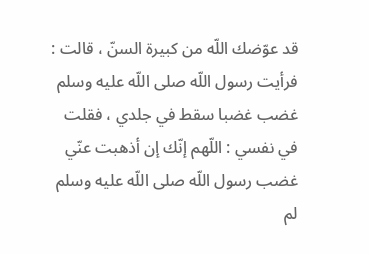قد عوّضك اللّه من كبيرة السنّ ، قالت : فرأيت رسول اللّه صلى اللّه عليه وسلم غضب غضبا سقط في جلدي ، فقلت في نفسي : اللّهم إنّك إن أذهبت عنّي غضب رسول اللّه صلى اللّه عليه وسلم لم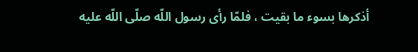أذكرها بسوء ما بقيت ، فلمّا رأى رسول اللّه صلّى اللّه عليه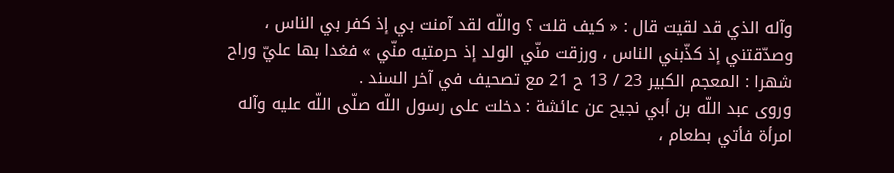وآله الذي قد لقيت قال : « كيف قلت ؟ واللّه لقد آمنت بي إذ كفر بي الناس ، وصدّقتني إذ كذّبني الناس ، ورزقت منّي الولد إذ حرمتيه منّي » فغدا بها عليّ وراح شهرا : المعجم الكبير 23 / 13 ح 21 مع تصحيف في آخر السند .
وروى عبد اللّه بن أبي نجيح عن عائشة : دخلت على رسول اللّه صلّى اللّه عليه وآله امرأة فأتي بطعام ،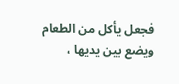فجعل يأكل من الطعام ويضع بين يديها ،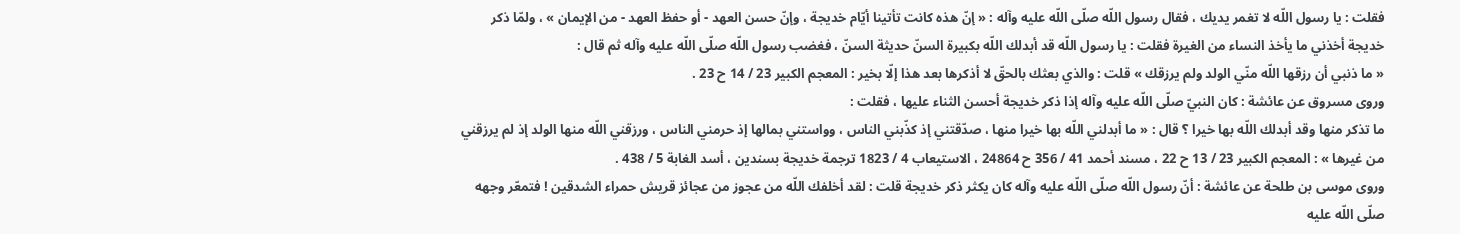فقلت : يا رسول اللّه لا تغمر يديك ، فقال رسول اللّه صلّى اللّه عليه وآله : « إنّ هذه كانت تأتينا أيّام خديجة ، وإنّ حسن العهد - أو حفظ العهد - من الإيمان » ، ولمّا ذكر خديجة أخذني ما يأخذ النساء من الغيرة فقلت : يا رسول اللّه قد أبدلك اللّه بكبيرة السنّ حديثة السنّ ، فغضب رسول اللّه صلّى اللّه عليه وآله ثم قال :
« ما ذنبي أن رزقها اللّه منّي الولد ولم يرزقك » قلت : والذي بعثك بالحقّ لا أذكرها بعد هذا إلّا بخير : المعجم الكبير 23 / 14 ح 23 .
وروى مسروق عن عائشة : كان النبيّ صلّى اللّه عليه وآله إذا ذكر خديجة أحسن الثناء عليها ، فقلت :
ما تذكر منها وقد أبدلك اللّه بها خيرا ؟ قال : « ما أبدلني اللّه بها خيرا منها ، صدّقتني إذ كذّبني الناس ، وواستني بمالها إذ حرمني الناس ، ورزقني اللّه منها الولد إذ لم يرزقني من غيرها » : المعجم الكبير 23 / 13 ح 22 ، مسند أحمد 41 / 356 ح 24864 ، الاستيعاب 4 / 1823 ترجمة خديجة بسندين ، أسد الغابة 5 / 438 .
وروى موسى بن طلحة عن عائشة : أنّ رسول اللّه صلّى اللّه عليه وآله كان يكثر ذكر خديجة قلت : لقد أخلفك اللّه من عجوز من عجائز قريش حمراء الشدقين ! فتمعّر وجهه صلّى اللّه عليه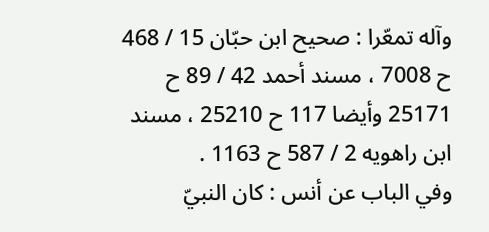وآله تمعّرا : صحيح ابن حبّان 15 / 468 ح 7008 ، مسند أحمد 42 / 89 ح 25171 وأيضا 117 ح 25210 ، مسند ابن راهويه 2 / 587 ح 1163 .
وفي الباب عن أنس : كان النبيّ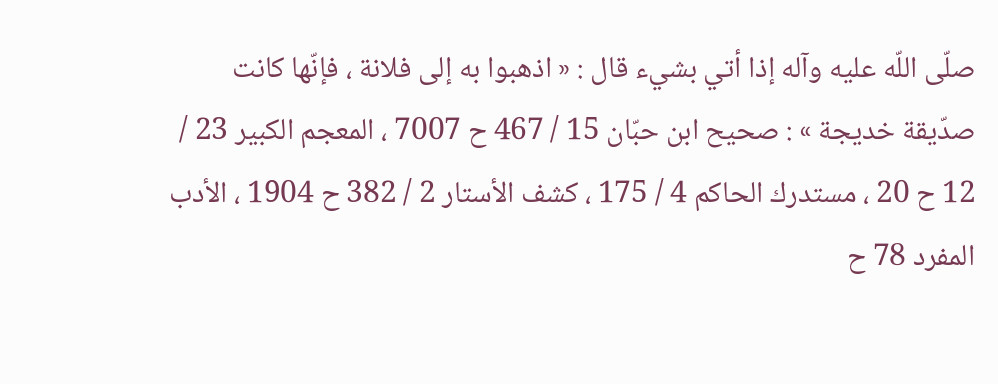صلّى اللّه عليه وآله إذا أتي بشيء قال : « اذهبوا به إلى فلانة ، فإنّها كانت صدّيقة خديجة » : صحيح ابن حبّان 15 / 467 ح 7007 ، المعجم الكبير 23 / 12 ح 20 ، مستدرك الحاكم 4 / 175 ، كشف الأستار 2 / 382 ح 1904 ، الأدب المفرد 78 ح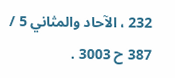232 ، الآحاد والمثاني 5 / 387 ح 3003 .